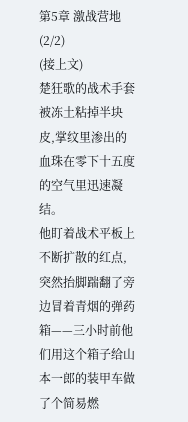第5章 激战营地(2/2)
(接上文)
楚狂歌的战术手套被冻土粘掉半块皮,掌纹里渗出的血珠在零下十五度的空气里迅速凝结。
他盯着战术平板上不断扩散的红点,突然抬脚踹翻了旁边冒着青烟的弹药箱——三小时前他们用这个箱子给山本一郎的装甲车做了个简易燃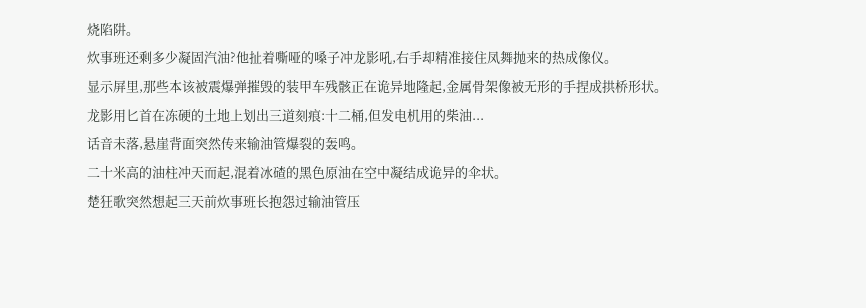烧陷阱。
炊事班还剩多少凝固汽油?他扯着嘶哑的嗓子冲龙影吼,右手却精准接住凤舞抛来的热成像仪。
显示屏里,那些本该被震爆弹摧毁的装甲车残骸正在诡异地隆起,金属骨架像被无形的手捏成拱桥形状。
龙影用匕首在冻硬的土地上划出三道刻痕:十二桶,但发电机用的柴油...
话音未落,悬崖背面突然传来输油管爆裂的轰鸣。
二十米高的油柱冲天而起,混着冰碴的黑色原油在空中凝结成诡异的伞状。
楚狂歌突然想起三天前炊事班长抱怨过输油管压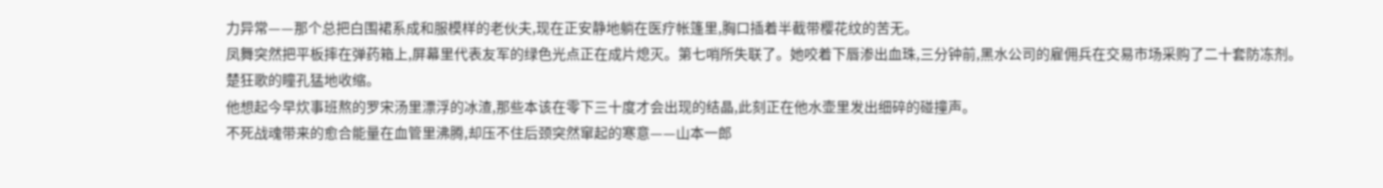力异常——那个总把白围裙系成和服模样的老伙夫,现在正安静地躺在医疗帐篷里,胸口插着半截带樱花纹的苦无。
凤舞突然把平板摔在弹药箱上,屏幕里代表友军的绿色光点正在成片熄灭。第七哨所失联了。她咬着下唇渗出血珠,三分钟前,黑水公司的雇佣兵在交易市场采购了二十套防冻剂。
楚狂歌的瞳孔猛地收缩。
他想起今早炊事班熬的罗宋汤里漂浮的冰渣,那些本该在零下三十度才会出现的结晶,此刻正在他水壶里发出细碎的碰撞声。
不死战魂带来的愈合能量在血管里沸腾,却压不住后颈突然窜起的寒意——山本一郎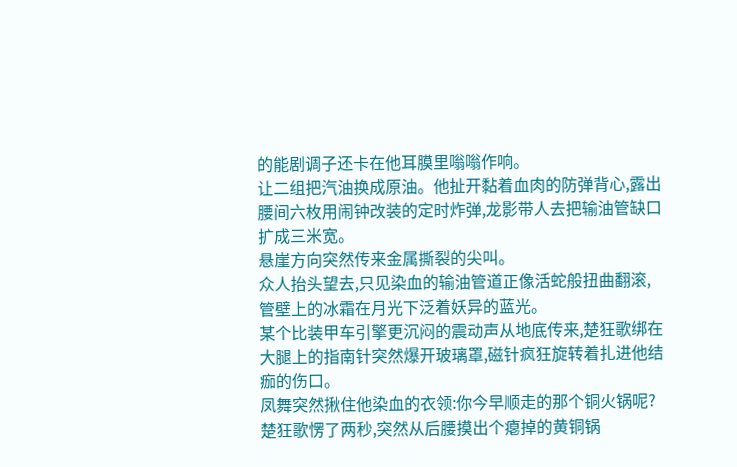的能剧调子还卡在他耳膜里嗡嗡作响。
让二组把汽油换成原油。他扯开黏着血肉的防弹背心,露出腰间六枚用闹钟改装的定时炸弹,龙影带人去把输油管缺口扩成三米宽。
悬崖方向突然传来金属撕裂的尖叫。
众人抬头望去,只见染血的输油管道正像活蛇般扭曲翻滚,管壁上的冰霜在月光下泛着妖异的蓝光。
某个比装甲车引擎更沉闷的震动声从地底传来,楚狂歌绑在大腿上的指南针突然爆开玻璃罩,磁针疯狂旋转着扎进他结痂的伤口。
凤舞突然揪住他染血的衣领:你今早顺走的那个铜火锅呢?
楚狂歌愣了两秒,突然从后腰摸出个瘪掉的黄铜锅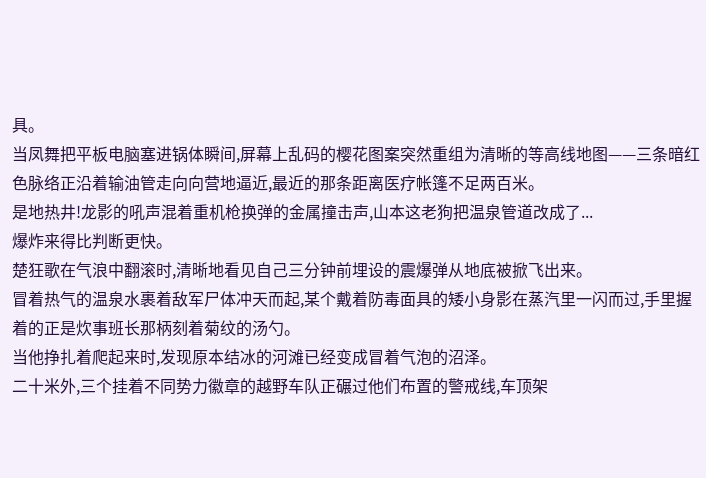具。
当凤舞把平板电脑塞进锅体瞬间,屏幕上乱码的樱花图案突然重组为清晰的等高线地图——三条暗红色脉络正沿着输油管走向向营地逼近,最近的那条距离医疗帐篷不足两百米。
是地热井!龙影的吼声混着重机枪换弹的金属撞击声,山本这老狗把温泉管道改成了...
爆炸来得比判断更快。
楚狂歌在气浪中翻滚时,清晰地看见自己三分钟前埋设的震爆弹从地底被掀飞出来。
冒着热气的温泉水裹着敌军尸体冲天而起,某个戴着防毒面具的矮小身影在蒸汽里一闪而过,手里握着的正是炊事班长那柄刻着菊纹的汤勺。
当他挣扎着爬起来时,发现原本结冰的河滩已经变成冒着气泡的沼泽。
二十米外,三个挂着不同势力徽章的越野车队正碾过他们布置的警戒线,车顶架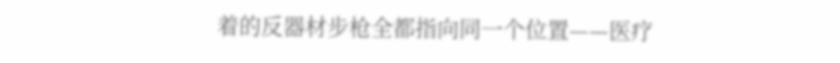着的反器材步枪全都指向同一个位置——医疗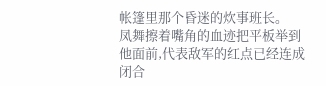帐篷里那个昏迷的炊事班长。
凤舞擦着嘴角的血迹把平板举到他面前,代表敌军的红点已经连成闭合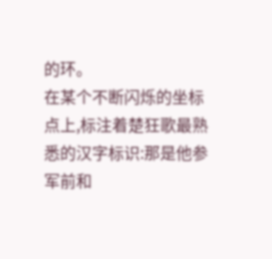的环。
在某个不断闪烁的坐标点上,标注着楚狂歌最熟悉的汉字标识:那是他参军前和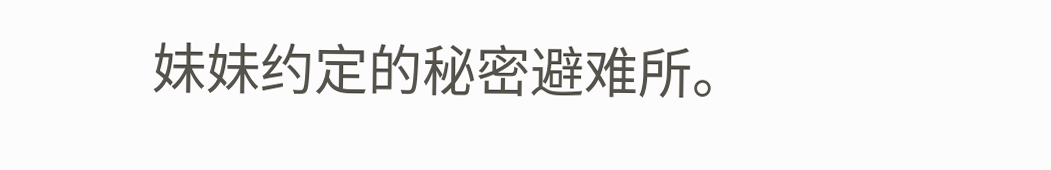妹妹约定的秘密避难所。